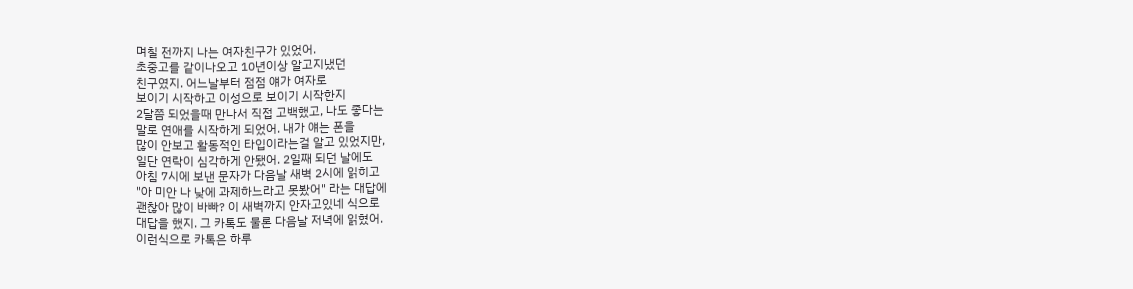며칠 전까지 나는 여자친구가 있었어.
초중고를 같이나오고 10년이상 알고지냈던
친구였지. 어느날부터 점점 얘가 여자로
보이기 시작하고 이성으로 보이기 시작한지
2달쯤 되었을때 만나서 직접 고백했고, 나도 좋다는
말로 연애를 시작하게 되었어. 내가 얘는 폰을
많이 안보고 활동적인 타입이라는걸 알고 있었지만,
일단 연락이 심각하게 안됐어. 2일째 되던 날에도
아침 7시에 보낸 문자가 다음날 새벽 2시에 읽히고
"아 미안 나 낮에 과제하느라고 못봤어" 라는 대답에
괜찮아 많이 바빠? 이 새벽까지 안자고있네 식으로
대답을 했지. 그 카톡도 물론 다음날 저녁에 읽혔어.
이런식으로 카톡은 하루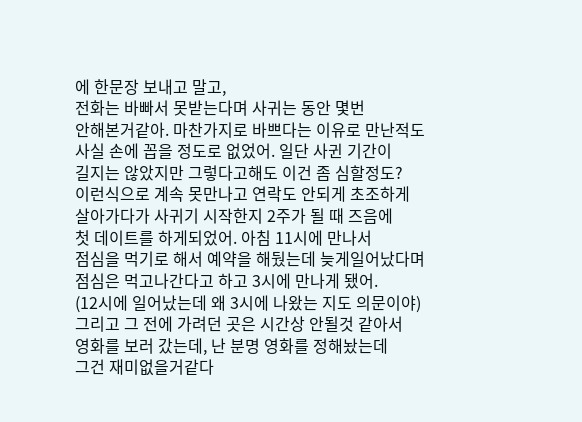에 한문장 보내고 말고,
전화는 바빠서 못받는다며 사귀는 동안 몇번
안해본거같아. 마찬가지로 바쁘다는 이유로 만난적도
사실 손에 꼽을 정도로 없었어. 일단 사귄 기간이
길지는 않았지만 그렇다고해도 이건 좀 심할정도?
이런식으로 계속 못만나고 연락도 안되게 초조하게
살아가다가 사귀기 시작한지 2주가 될 때 즈음에
첫 데이트를 하게되었어. 아침 11시에 만나서
점심을 먹기로 해서 예약을 해뒀는데 늦게일어났다며
점심은 먹고나간다고 하고 3시에 만나게 됐어.
(12시에 일어났는데 왜 3시에 나왔는 지도 의문이야)
그리고 그 전에 가려던 곳은 시간상 안될것 같아서
영화를 보러 갔는데, 난 분명 영화를 정해놨는데
그건 재미없을거같다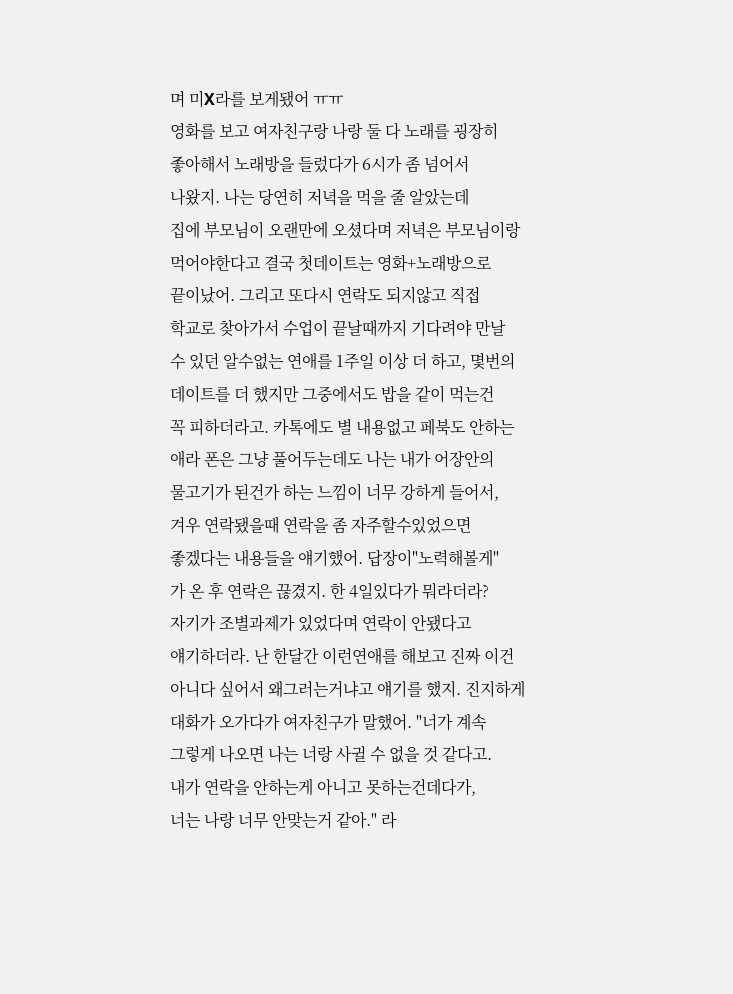며 미X라를 보게됐어 ㅠㅠ
영화를 보고 여자친구랑 나랑 둘 다 노래를 굉장히
좋아해서 노래방을 들렀다가 6시가 좀 넘어서
나왔지. 나는 당연히 저녁을 먹을 줄 알았는데
집에 부모님이 오랜만에 오셨다며 저녁은 부모님이랑
먹어야한다고 결국 첫데이트는 영화+노래방으로
끝이났어. 그리고 또다시 연락도 되지않고 직접
학교로 찾아가서 수업이 끝날때까지 기다려야 만날
수 있던 알수없는 연애를 1주일 이상 더 하고, 몇번의
데이트를 더 했지만 그중에서도 밥을 같이 먹는건
꼭 피하더라고. 카톡에도 별 내용없고 페북도 안하는
애라 폰은 그냥 풀어두는데도 나는 내가 어장안의
물고기가 된건가 하는 느낌이 너무 강하게 들어서,
겨우 연락됐을때 연락을 좀 자주할수있었으면
좋겠다는 내용들을 얘기했어. 답장이"노력해볼게"
가 온 후 연락은 끊겼지. 한 4일있다가 뭐라더라?
자기가 조별과제가 있었다며 연락이 안됐다고
얘기하더라. 난 한달간 이런연애를 해보고 진짜 이건
아니다 싶어서 왜그러는거냐고 얘기를 했지. 진지하게
대화가 오가다가 여자친구가 말했어. "너가 계속
그렇게 나오면 나는 너랑 사귈 수 없을 것 같다고.
내가 연락을 안하는게 아니고 못하는건데다가,
너는 나랑 너무 안맞는거 같아." 라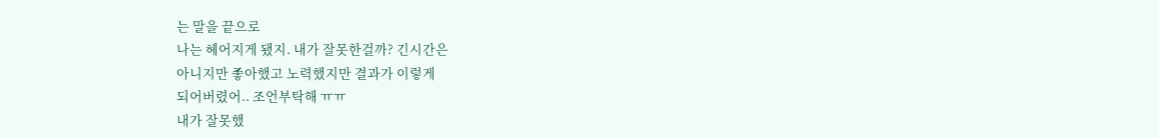는 말을 끝으로
나는 헤어지게 됐지. 내가 잘못한걸까? 긴시간은
아니지만 좋아했고 노력했지만 결과가 이렇게
되어버렸어.. 조언부탁해 ㅠㅠ
내가 잘못했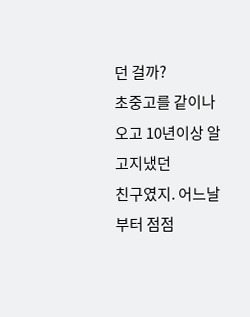던 걸까?
초중고를 같이나오고 10년이상 알고지냈던
친구였지. 어느날부터 점점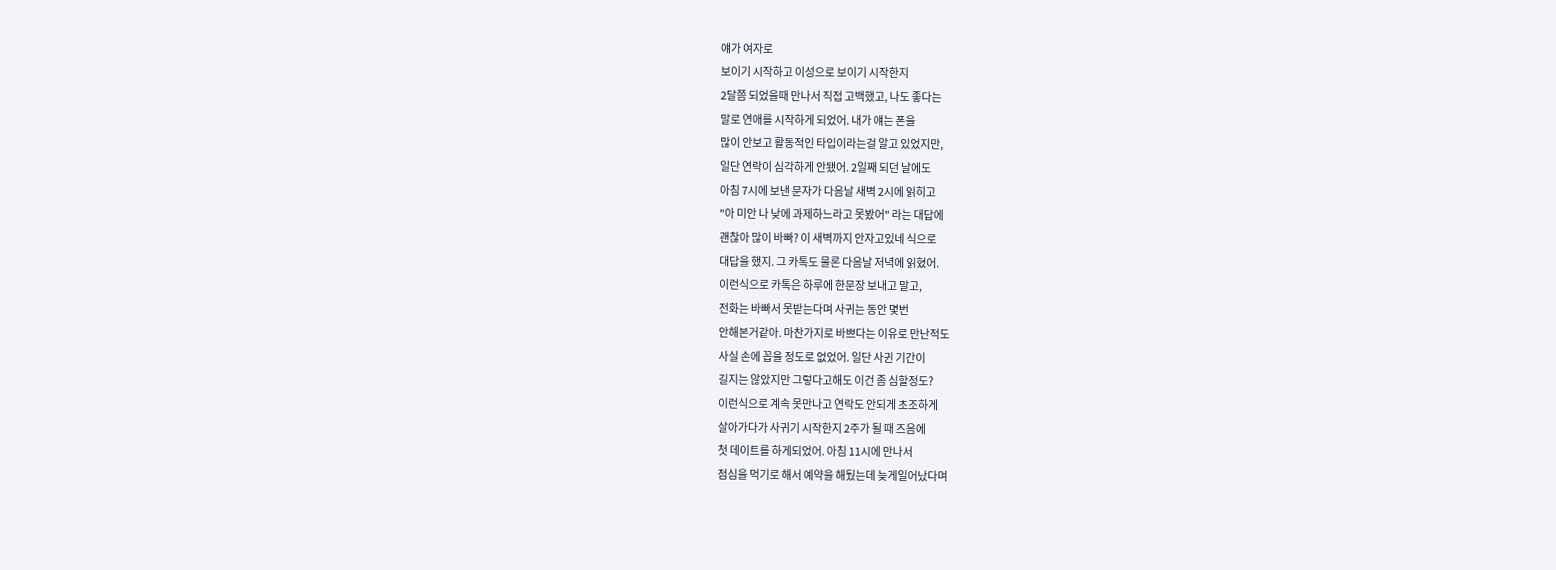얘가 여자로
보이기 시작하고 이성으로 보이기 시작한지
2달쯤 되었을때 만나서 직접 고백했고, 나도 좋다는
말로 연애를 시작하게 되었어. 내가 얘는 폰을
많이 안보고 활동적인 타입이라는걸 알고 있었지만,
일단 연락이 심각하게 안됐어. 2일째 되던 날에도
아침 7시에 보낸 문자가 다음날 새벽 2시에 읽히고
"아 미안 나 낮에 과제하느라고 못봤어" 라는 대답에
괜찮아 많이 바빠? 이 새벽까지 안자고있네 식으로
대답을 했지. 그 카톡도 물론 다음날 저녁에 읽혔어.
이런식으로 카톡은 하루에 한문장 보내고 말고,
전화는 바빠서 못받는다며 사귀는 동안 몇번
안해본거같아. 마찬가지로 바쁘다는 이유로 만난적도
사실 손에 꼽을 정도로 없었어. 일단 사귄 기간이
길지는 않았지만 그렇다고해도 이건 좀 심할정도?
이런식으로 계속 못만나고 연락도 안되게 초조하게
살아가다가 사귀기 시작한지 2주가 될 때 즈음에
첫 데이트를 하게되었어. 아침 11시에 만나서
점심을 먹기로 해서 예약을 해뒀는데 늦게일어났다며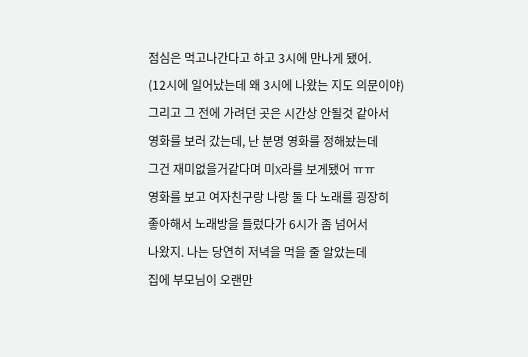점심은 먹고나간다고 하고 3시에 만나게 됐어.
(12시에 일어났는데 왜 3시에 나왔는 지도 의문이야)
그리고 그 전에 가려던 곳은 시간상 안될것 같아서
영화를 보러 갔는데, 난 분명 영화를 정해놨는데
그건 재미없을거같다며 미X라를 보게됐어 ㅠㅠ
영화를 보고 여자친구랑 나랑 둘 다 노래를 굉장히
좋아해서 노래방을 들렀다가 6시가 좀 넘어서
나왔지. 나는 당연히 저녁을 먹을 줄 알았는데
집에 부모님이 오랜만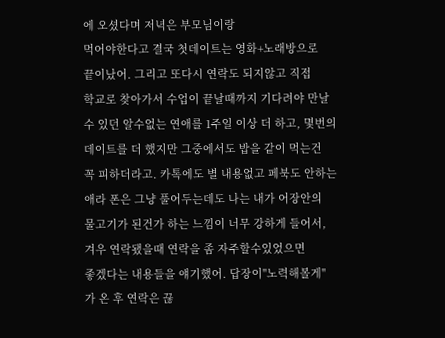에 오셨다며 저녁은 부모님이랑
먹어야한다고 결국 첫데이트는 영화+노래방으로
끝이났어. 그리고 또다시 연락도 되지않고 직접
학교로 찾아가서 수업이 끝날때까지 기다려야 만날
수 있던 알수없는 연애를 1주일 이상 더 하고, 몇번의
데이트를 더 했지만 그중에서도 밥을 같이 먹는건
꼭 피하더라고. 카톡에도 별 내용없고 페북도 안하는
애라 폰은 그냥 풀어두는데도 나는 내가 어장안의
물고기가 된건가 하는 느낌이 너무 강하게 들어서,
겨우 연락됐을때 연락을 좀 자주할수있었으면
좋겠다는 내용들을 얘기했어. 답장이"노력해볼게"
가 온 후 연락은 끊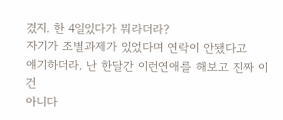겼지. 한 4일있다가 뭐라더라?
자기가 조별과제가 있었다며 연락이 안됐다고
얘기하더라. 난 한달간 이런연애를 해보고 진짜 이건
아니다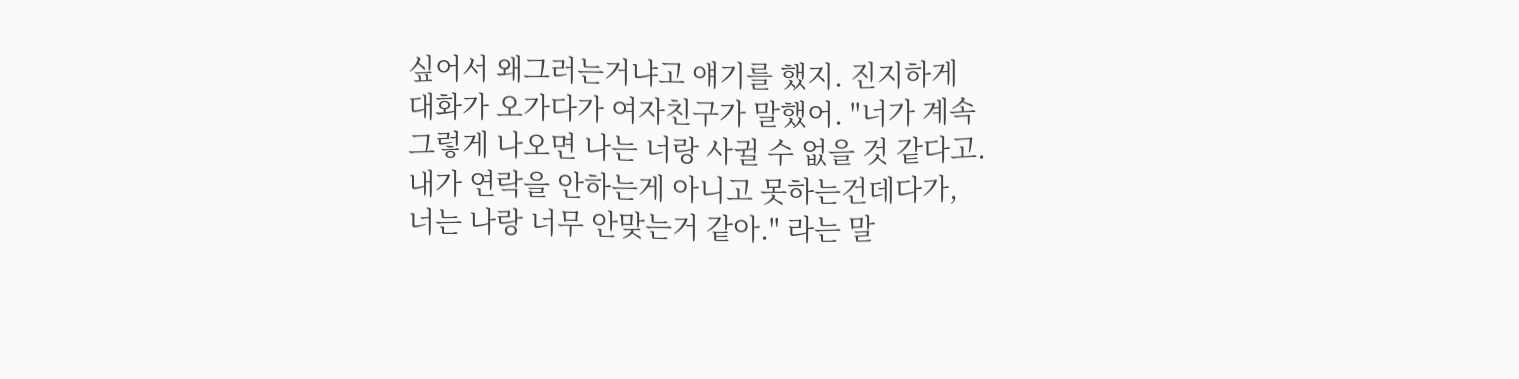싶어서 왜그러는거냐고 얘기를 했지. 진지하게
대화가 오가다가 여자친구가 말했어. "너가 계속
그렇게 나오면 나는 너랑 사귈 수 없을 것 같다고.
내가 연락을 안하는게 아니고 못하는건데다가,
너는 나랑 너무 안맞는거 같아." 라는 말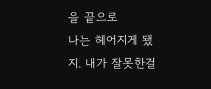을 끝으로
나는 헤어지게 됐지. 내가 잘못한걸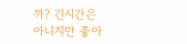까? 긴시간은
아니지만 좋아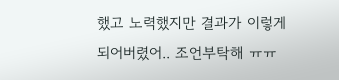했고 노력했지만 결과가 이렇게
되어버렸어.. 조언부탁해 ㅠㅠ